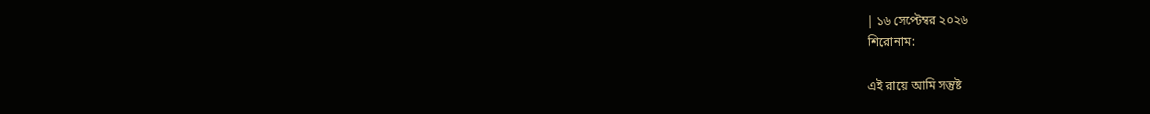| ১৬ সেপ্টেম্বর ২০২৬
শিরোনাম:

এই রায়ে আমি সন্তুষ্ট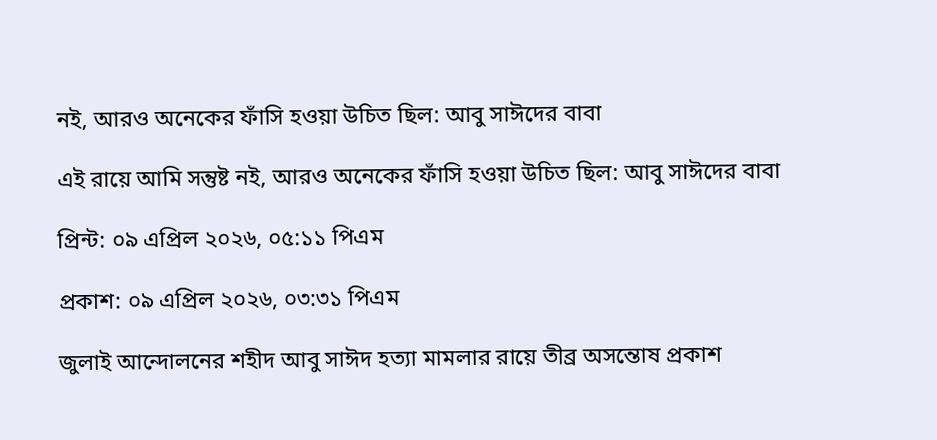নই, আরও অনেকের ফাঁসি হওয়া উচিত ছিল: আবু সাঈদের বাবা

এই রায়ে আমি সন্তুষ্ট নই, আরও অনেকের ফাঁসি হওয়া উচিত ছিল: আবু সাঈদের বাবা

প্রিন্ট: ০৯ এপ্রিল ২০২৬, ০৫:১১ পিএম

প্রকাশ: ০৯ এপ্রিল ২০২৬, ০৩:৩১ পিএম

জুলাই আন্দোলনের শহীদ আবু সাঈদ হত্যা মামলার রায়ে তীব্র অসন্তোষ প্রকাশ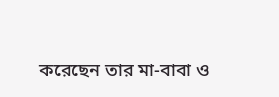করেছেন তার মা-বাবা ও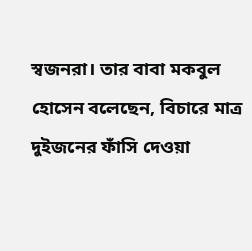স্বজনরা। তার বাবা মকবুল হোসেন বলেছেন, বিচারে মাত্র দুইজনের ফাঁসি দেওয়া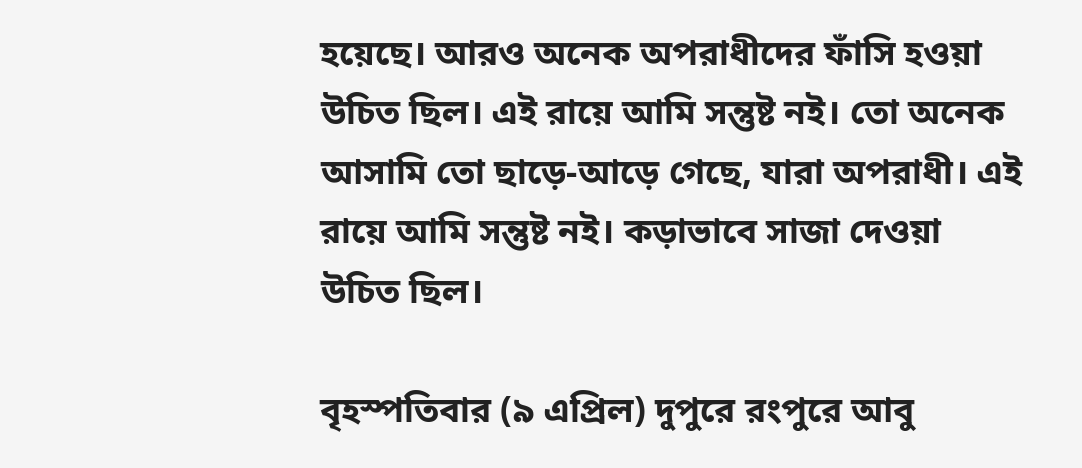হয়েছে। আরও অনেক অপরাধীদের ফাঁসি হওয়া উচিত ছিল। এই রায়ে আমি সন্তুষ্ট নই। তো অনেক আসামি তো ছাড়ে-আড়ে গেছে, যারা অপরাধী। এই রায়ে আমি সন্তুষ্ট নই। কড়াভাবে সাজা দেওয়া উচিত ছিল।

বৃহস্পতিবার (৯ এপ্রিল) দুপুরে রংপুরে আবু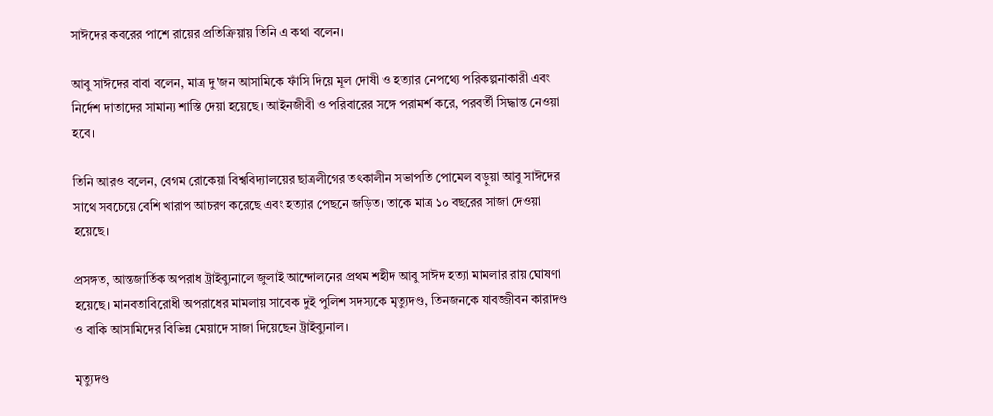সাঈদের কবরের পাশে রায়ের প্রতিক্রিয়ায় তিনি এ কথা বলেন।

আবু সাঈদের বাবা বলেন, মাত্র দু'জন আসামিকে ফাঁসি দিয়ে মূল দোষী ও হত্যার নেপথ্যে পরিকল্পনাকারী এবং নির্দেশ দাতাদের সামান্য শাস্তি দেয়া হয়েছে। আইনজীবী ও পরিবারের সঙ্গে পরামর্শ করে, পরবর্তী সিদ্ধান্ত নেওয়া হবে।

তিনি আরও বলেন, বেগম রোকেয়া বিশ্ববিদ্যালয়ের ছাত্রলীগের তৎকালীন সভাপতি পোমেল বড়ুয়া আবু সাঈদের সাথে সবচেয়ে বেশি খারাপ আচরণ করেছে এবং হত্যার পেছনে জড়িত। তাকে মাত্র ১০ বছরের সাজা দেওয়া হয়েছে।

প্রসঙ্গত, আন্তজার্তিক অপরাধ ট্রাইব্যুনালে জুলাই আন্দোলনের প্রথম শহীদ আবু সাঈদ হত্যা মামলার রায় ঘোষণা হয়েছে। মানবতাবিরোধী অপরাধের মামলায় সাবেক দুই পুলিশ সদস্যকে মৃত্যুদণ্ড, তিনজনকে যাবজ্জীবন কারাদণ্ড ও বাকি আসামিদের বিভিন্ন মেয়াদে সাজা দিয়েছেন ট্রাইব্যুনাল।

মৃত্যুদণ্ড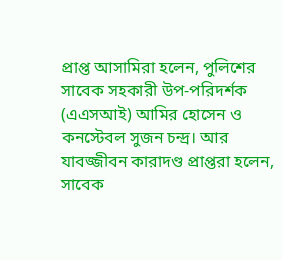প্রাপ্ত আসামিরা হলেন, পুলিশের সাবেক সহকারী উপ-পরিদর্শক (এএসআই) আমির হোসেন ও কনস্টেবল সুজন চন্দ্র। আর যাবজ্জীবন কারাদণ্ড প্রাপ্তরা হলেন, সাবেক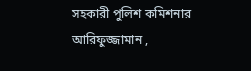সহকারী পুলিশ কমিশনার আরিফুজ্জামান ,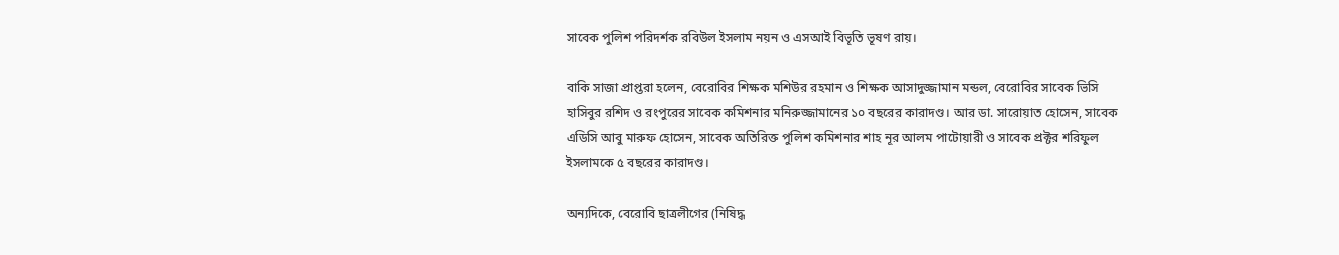সাবেক পুলিশ পরিদর্শক রবিউল ইসলাম নয়ন ও এসআই বিভূতি ভূষণ রায়।

বাকি সাজা প্রাপ্তরা হলেন, বেরোবির শিক্ষক মশিউর রহমান ও শিক্ষক আসাদুজ্জামান মন্ডল, বেরোবির সাবেক ভিসি হাসিবুর রশিদ ও রংপুরের সাবেক কমিশনার মনিরুজ্জামানের ১০ বছরের কারাদণ্ড। আর ডা. সারোয়াত হোসেন, সাবেক এডিসি আবু মারুফ হোসেন, সাবেক অতিরিক্ত পুলিশ কমিশনার শাহ নূর আলম পাটোয়ারী ও সাবেক প্রক্টর শরিফুল ইসলামকে ৫ বছরের কারাদণ্ড।

অন্যদিকে, বেরোবি ছাত্রলীগের (নিষিদ্ধ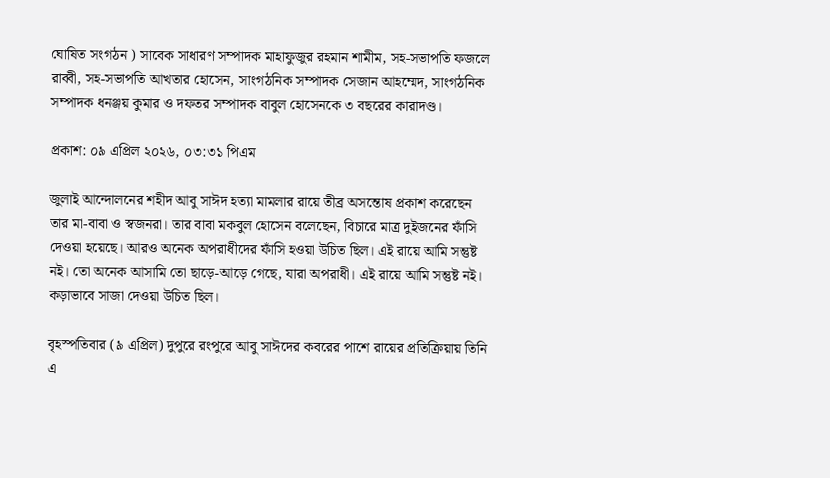ঘোষিত সংগঠন ) সাবেক সাধারণ সম্পাদক মাহাফুজুর রহমান শামীম, সহ-সভাপতি ফজলে রাব্বী, সহ-সভাপতি আখতার হোসেন, সাংগঠনিক সম্পাদক সেজান আহম্মেদ, সাংগঠনিক সম্পাদক ধনঞ্জয় কুমার ও দফতর সম্পাদক বাবুল হোসেনকে ৩ বছরের কারাদণ্ড।

প্রকাশ: ০৯ এপ্রিল ২০২৬, ০৩:৩১ পিএম

জুলাই আন্দোলনের শহীদ আবু সাঈদ হত্যা মামলার রায়ে তীব্র অসন্তোষ প্রকাশ করেছেন তার মা-বাবা ও স্বজনরা। তার বাবা মকবুল হোসেন বলেছেন, বিচারে মাত্র দুইজনের ফাঁসি দেওয়া হয়েছে। আরও অনেক অপরাধীদের ফাঁসি হওয়া উচিত ছিল। এই রায়ে আমি সন্তুষ্ট নই। তো অনেক আসামি তো ছাড়ে-আড়ে গেছে, যারা অপরাধী। এই রায়ে আমি সন্তুষ্ট নই। কড়াভাবে সাজা দেওয়া উচিত ছিল।

বৃহস্পতিবার (৯ এপ্রিল) দুপুরে রংপুরে আবু সাঈদের কবরের পাশে রায়ের প্রতিক্রিয়ায় তিনি এ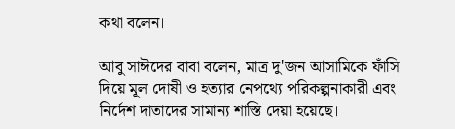কথা বলেন।

আবু সাঈদের বাবা বলেন, মাত্র দু'জন আসামিকে ফাঁসি দিয়ে মূল দোষী ও হত্যার নেপথ্যে পরিকল্পনাকারী এবং নির্দেশ দাতাদের সামান্য শাস্তি দেয়া হয়েছে।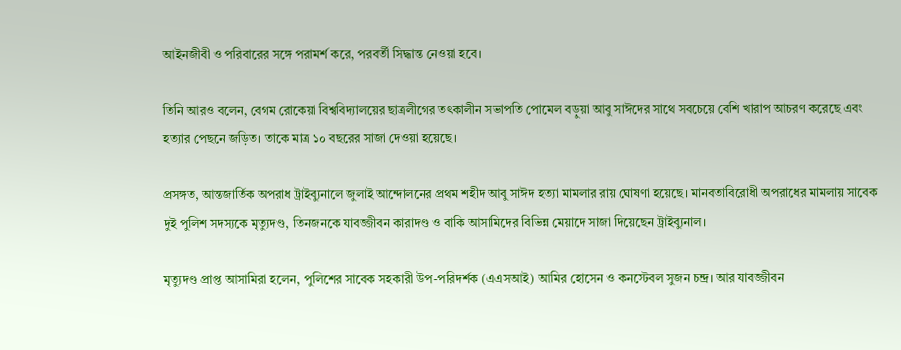আইনজীবী ও পরিবারের সঙ্গে পরামর্শ করে, পরবর্তী সিদ্ধান্ত নেওয়া হবে।

তিনি আরও বলেন, বেগম রোকেয়া বিশ্ববিদ্যালয়ের ছাত্রলীগের তৎকালীন সভাপতি পোমেল বড়ুয়া আবু সাঈদের সাথে সবচেয়ে বেশি খারাপ আচরণ করেছে এবং হত্যার পেছনে জড়িত। তাকে মাত্র ১০ বছরের সাজা দেওয়া হয়েছে।

প্রসঙ্গত, আন্তজার্তিক অপরাধ ট্রাইব্যুনালে জুলাই আন্দোলনের প্রথম শহীদ আবু সাঈদ হত্যা মামলার রায় ঘোষণা হয়েছে। মানবতাবিরোধী অপরাধের মামলায় সাবেক দুই পুলিশ সদস্যকে মৃত্যুদণ্ড, তিনজনকে যাবজ্জীবন কারাদণ্ড ও বাকি আসামিদের বিভিন্ন মেয়াদে সাজা দিয়েছেন ট্রাইব্যুনাল।

মৃত্যুদণ্ড প্রাপ্ত আসামিরা হলেন, পুলিশের সাবেক সহকারী উপ-পরিদর্শক (এএসআই) আমির হোসেন ও কনস্টেবল সুজন চন্দ্র। আর যাবজ্জীবন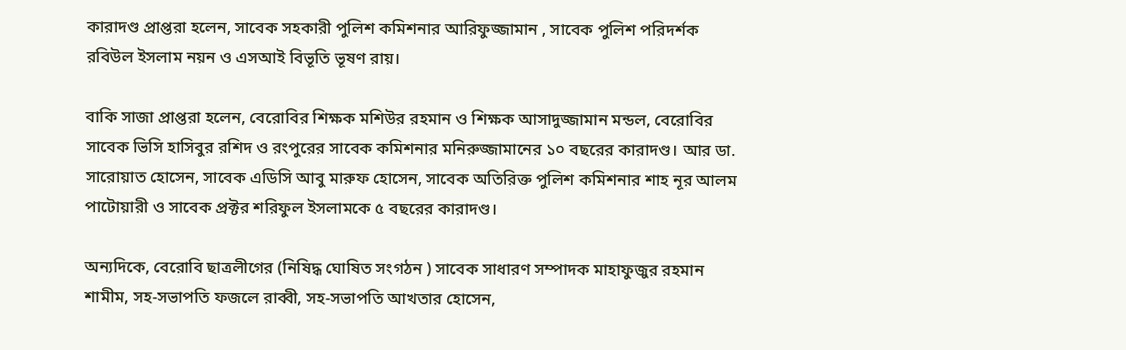কারাদণ্ড প্রাপ্তরা হলেন, সাবেক সহকারী পুলিশ কমিশনার আরিফুজ্জামান , সাবেক পুলিশ পরিদর্শক রবিউল ইসলাম নয়ন ও এসআই বিভূতি ভূষণ রায়।

বাকি সাজা প্রাপ্তরা হলেন, বেরোবির শিক্ষক মশিউর রহমান ও শিক্ষক আসাদুজ্জামান মন্ডল, বেরোবির সাবেক ভিসি হাসিবুর রশিদ ও রংপুরের সাবেক কমিশনার মনিরুজ্জামানের ১০ বছরের কারাদণ্ড। আর ডা. সারোয়াত হোসেন, সাবেক এডিসি আবু মারুফ হোসেন, সাবেক অতিরিক্ত পুলিশ কমিশনার শাহ নূর আলম পাটোয়ারী ও সাবেক প্রক্টর শরিফুল ইসলামকে ৫ বছরের কারাদণ্ড।

অন্যদিকে, বেরোবি ছাত্রলীগের (নিষিদ্ধ ঘোষিত সংগঠন ) সাবেক সাধারণ সম্পাদক মাহাফুজুর রহমান শামীম, সহ-সভাপতি ফজলে রাব্বী, সহ-সভাপতি আখতার হোসেন,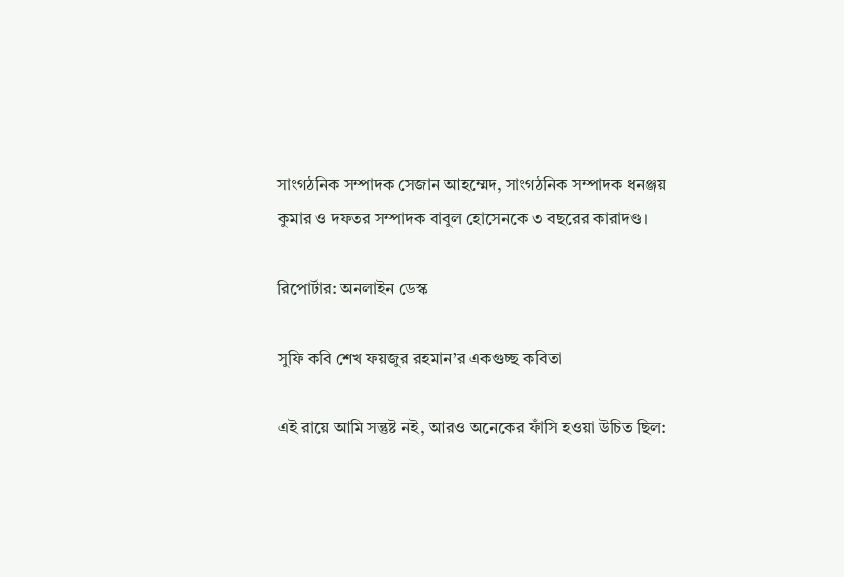সাংগঠনিক সম্পাদক সেজান আহম্মেদ, সাংগঠনিক সম্পাদক ধনঞ্জয় কুমার ও দফতর সম্পাদক বাবুল হোসেনকে ৩ বছরের কারাদণ্ড।

রিপোর্টার: অনলাইন ডেস্ক

সুফি কবি শেখ ফয়জুর রহমান’র একগুচ্ছ কবিতা

এই রায়ে আমি সন্তুষ্ট নই, আরও অনেকের ফাঁসি হওয়া উচিত ছিল: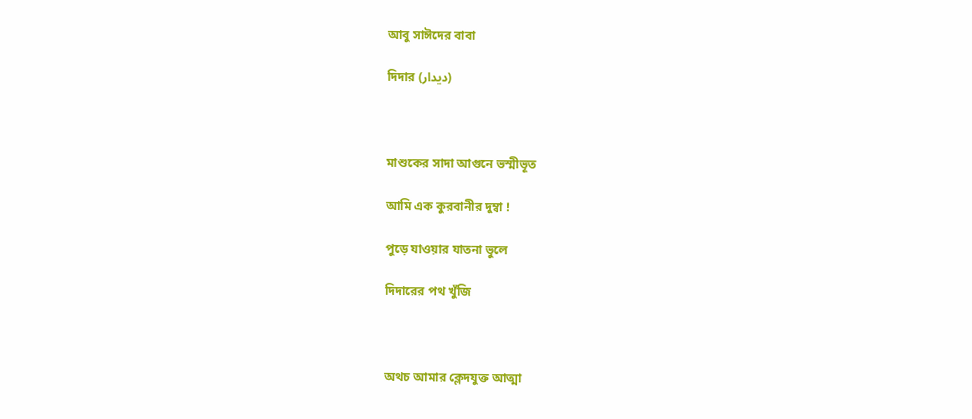আবু সাঈদের বাবা

দিদার (دیدار)



মাশুকের সাদা আগুনে ভস্মীভূত

আমি এক কুরবানীর দুম্বা !

পুড়ে যাওয়ার যাতনা ভুলে

দিদারের পথ খুঁজি



অথচ আমার ক্লেদযুক্ত আত্মা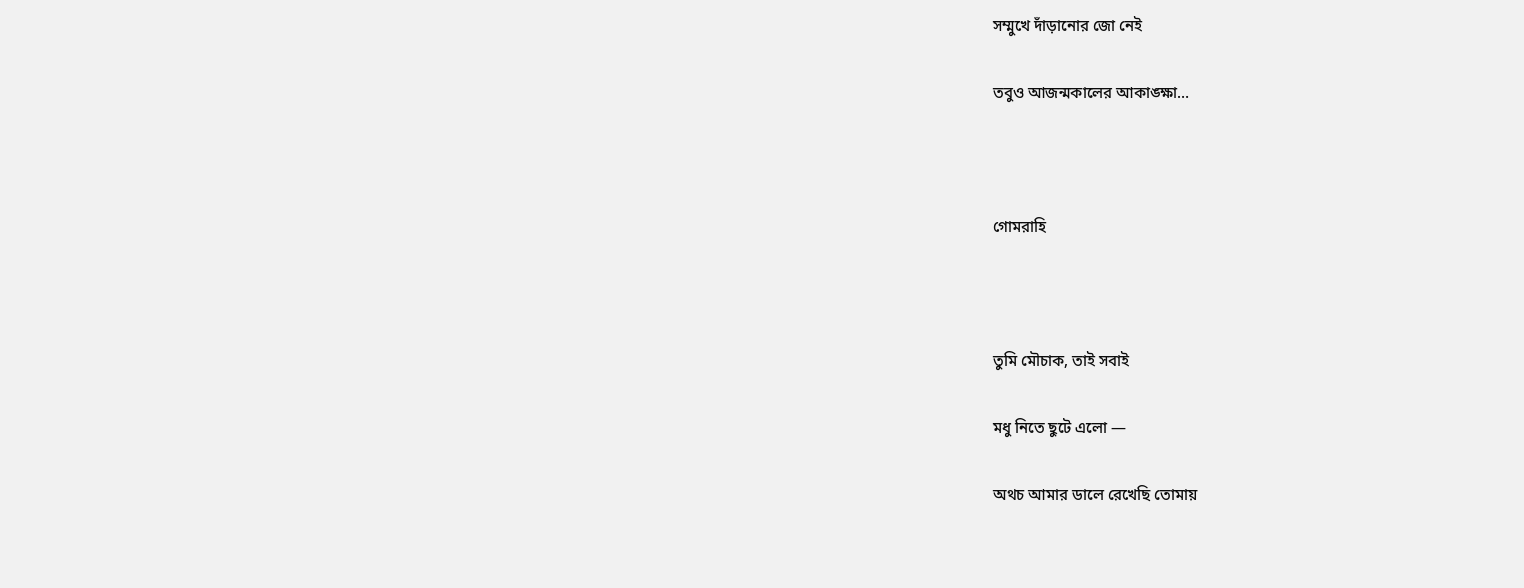সম্মুখে দাঁড়ানোর জো নেই

তবুও আজন্মকালের আকাঙ্ক্ষা…



গোমরাহি



তুমি মৌচাক, তাই সবাই

মধু নিতে ছুটে এলো —

অথচ আমার ডালে রেখেছি তোমায়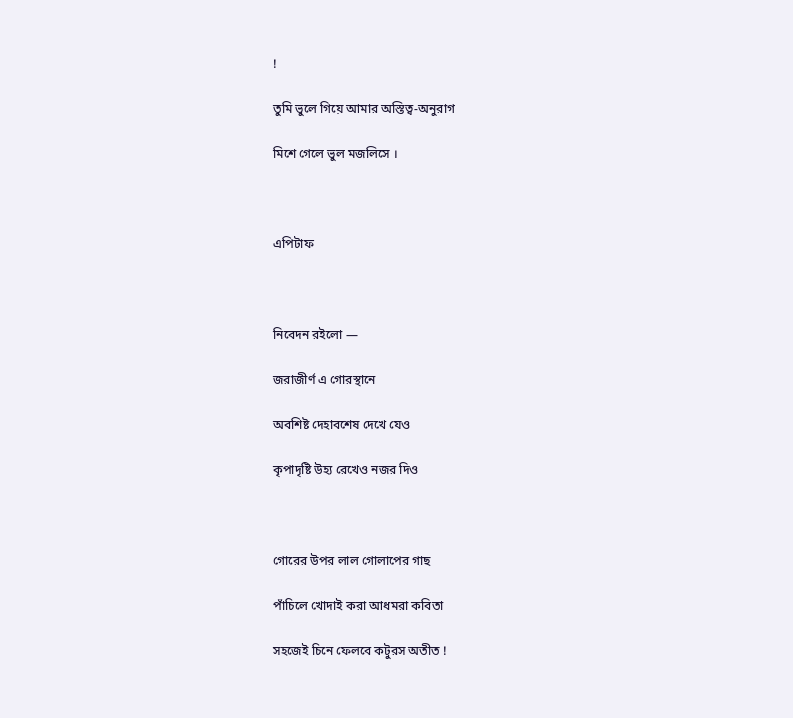!

তুমি ভুলে গিয়ে আমার অস্তিত্ব-অনুরাগ

মিশে গেলে ভুল মজলিসে ।



এপিটাফ



নিবেদন রইলো —

জরাজীর্ণ এ গোরস্থানে

অবশিষ্ট দেহাবশেষ দেখে যেও

কৃপাদৃষ্টি উহ্য রেখেও নজর দিও



গোরের উপর লাল গোলাপের গাছ

পাঁচিলে খোদাই করা আধমরা কবিতা

সহজেই চিনে ফেলবে কটুরস অতীত !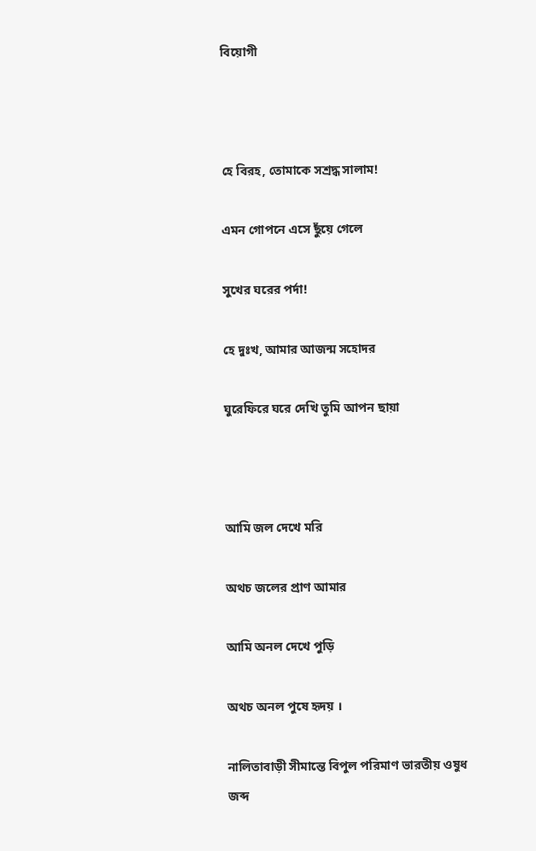বিয়োগী



হে বিরহ, তোমাকে সশ্রদ্ধ সালাম!

এমন গোপনে এসে ছুঁয়ে গেলে

সুখের ঘরের পর্দা!

হে দুঃখ, আমার আজন্ম সহোদর

ঘুরেফিরে ঘরে দেখি তুমি আপন ছায়া



আমি জল দেখে মরি

অথচ জলের প্রাণ আমার

আমি অনল দেখে পুড়ি

অথচ অনল পুষে হৃদয় ।

নালিতাবাড়ী সীমান্তে বিপুল পরিমাণ ভারতীয় ওষুধ জব্দ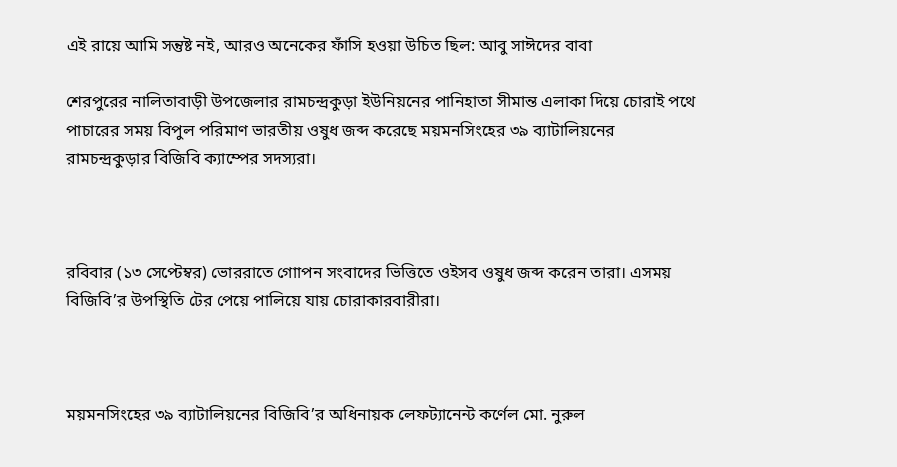এই রায়ে আমি সন্তুষ্ট নই, আরও অনেকের ফাঁসি হওয়া উচিত ছিল: আবু সাঈদের বাবা

শেরপুরের নালিতাবাড়ী উপজেলার রামচন্দ্রকুড়া ইউনিয়নের পানিহাতা সীমান্ত এলাকা দিয়ে চোরাই পথে পাচারের সময় বিপুল পরিমাণ ভারতীয় ওষুধ জব্দ করেছে ময়মনসিংহের ৩৯ ব্যাটালিয়নের রামচন্দ্রকুড়ার বিজিবি ক্যাম্পের সদস্যরা।



রবিবার (১৩ সেপ্টেম্বর) ভোররাতে গোাপন সংবাদের ভিত্তিতে ওইসব ওষুধ জব্দ করেন তারা। এসময় বিজিবি’র উপস্থিতি টের পেয়ে পালিয়ে যায় চোরাকারবারীরা।



ময়মনসিংহের ৩৯ ব্যাটালিয়নের বিজিবি’র অধিনায়ক লেফট্যানেন্ট কর্ণেল মো. নুরুল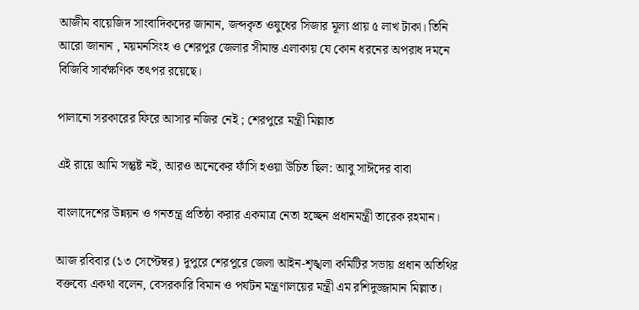আজীম বায়েজিদ সাংবাদিকদের জানান, জব্দকৃত ওষুধের সিজার মূল্য প্রায় ৫ লাখ টাকা। তিনি আরো জানান , ময়মনসিংহ ও শেরপুর জেলার সীমান্ত এলাকায় যে কোন ধরনের অপরাধ দমনে বিজিবি সার্বক্ষণিক তৎপর রয়েছে।

পালানো সরকারের ফিরে আসার নজির নেই ; শেরপুরে মন্ত্রী মিল্লাত

এই রায়ে আমি সন্তুষ্ট নই, আরও অনেকের ফাঁসি হওয়া উচিত ছিল: আবু সাঈদের বাবা

বাংলাদেশের উন্নয়ন ও গনতন্ত্র প্রতিষ্ঠা করার একমাত্র নেতা হচ্ছেন প্রধানমন্ত্রী তারেক রহমান।

আজ রবিবার (১৩ সেপ্টেম্বর) দুপুরে শেরপুরে জেলা আইন-শৃঙ্খলা কমিটির সভায় প্রধান অতিথির বক্তব্যে একথা বলেন, বেসরকারি বিমান ও পর্যটন মন্ত্রণালয়ের মন্ত্রী এম রশিদুজ্জামান মিল্লাত।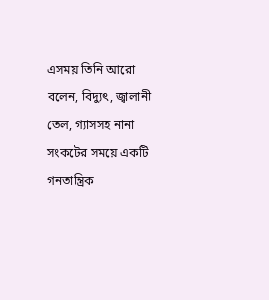এসময় তিনি আরো বলেন, বিদ্যুৎ, জ্বালানী তেল, গ্যাসসহ নানা সংকটের সময়ে একটি গনতান্ত্রিক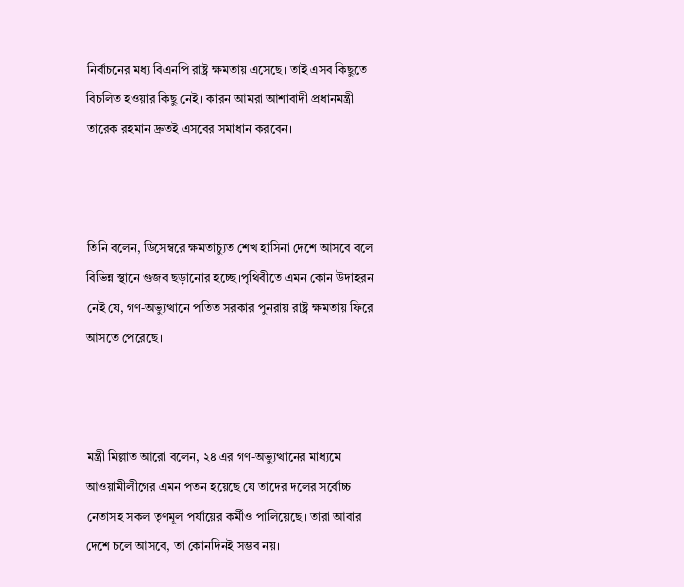নির্বাচনের মধ্য বিএনপি রাষ্ট্র ক্ষমতায় এসেছে। তাই এসব কিছুতে বিচলিত হওয়ার কিছু নেই। কারন আমরা আশাবাদী প্রধানমন্ত্রী তারেক রহমান দ্রুতই এসবের সমাধান করবেন।



তিনি বলেন, ডিসেম্বরে ক্ষমতাচ্যুত শেখ হাসিনা দেশে আসবে বলে বিভিন্ন স্থানে গুজব ছড়ানোর হচ্ছে।পৃথিবীতে এমন কোন উদাহরন নেই যে, গণ-অভ্যুত্থানে পতিত সরকার পুনরায় রাষ্ট্র ক্ষমতায় ফিরে আসতে পেরেছে।



মন্ত্রী মিল্লাত আরো বলেন, ২৪ এর গণ-অভ্যুত্থানের মাধ্যমে আওয়ামীলীগের এমন পতন হয়েছে যে তাদের দলের সর্বোচ্চ নেতাসহ সকল তৃণমূল পর্যায়ের কর্মীও পালিয়েছে। তারা আবার দেশে চলে আসবে, তা কোনদিনই সম্ভব নয়।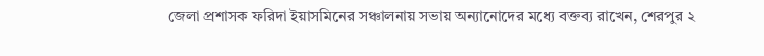জেলা প্রশাসক ফরিদা ইয়াসমিনের সঞ্চালনায় সভায় অন্যানোদের মধ্যে বক্তব্য রাখেন, শেরপুর ২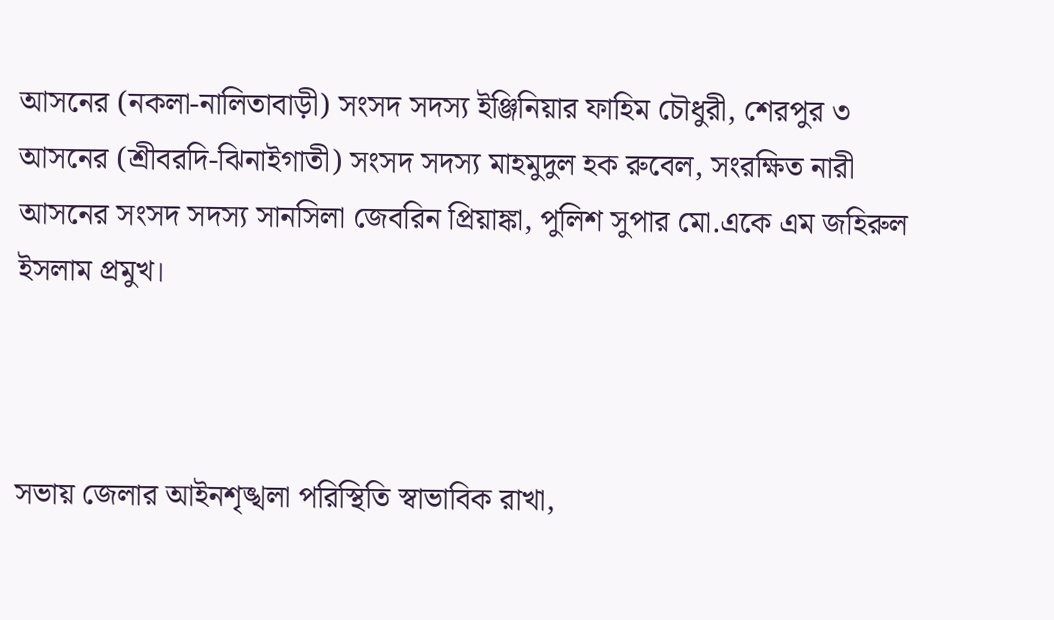আসনের (নকলা-নালিতাবাড়ী) সংসদ সদস্য ইঞ্জিনিয়ার ফাহিম চৌধুরী, শেরপুর ৩ আসনের (শ্রীবরদি-ঝিনাইগাতী) সংসদ সদস্য মাহমুদুল হক রুবেল, সংরক্ষিত নারী আসনের সংসদ সদস্য সানসিলা জেবরিন প্রিয়াঙ্কা, পুলিশ সুপার মো.একে এম জহিরুল ইসলাম প্রমুখ।



সভায় জেলার আইনশৃঙ্খলা পরিস্থিতি স্বাভাবিক রাখা,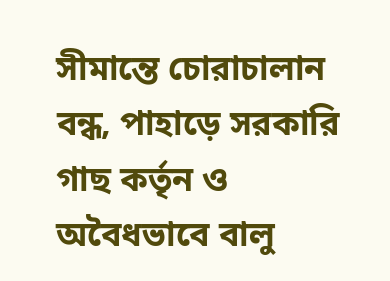সীমান্তে চোরাচালান বন্ধ, পাহাড়ে সরকারি গাছ কর্তৃন ও অবৈধভাবে বালু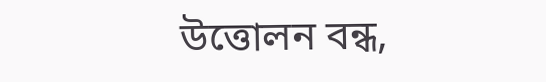উত্তোলন বন্ধ,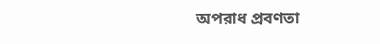অপরাধ প্রবণতা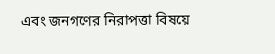এবং জনগণের নিরাপত্তা বিষয়ে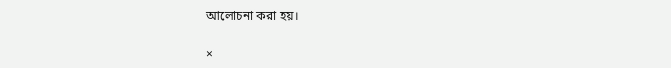আলোচনা করা হয়।

×